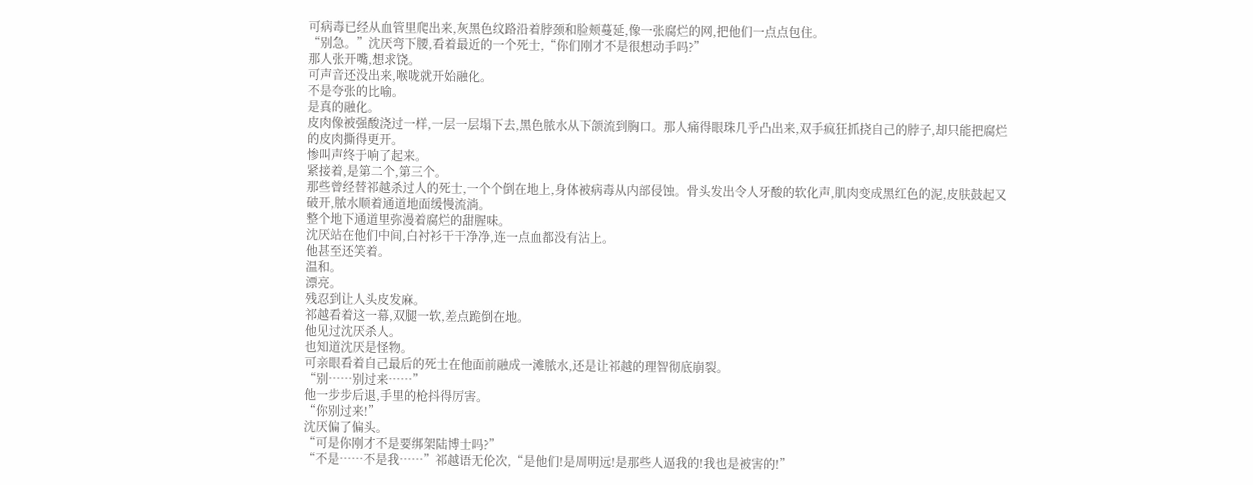可病毒已经从血管里爬出来,灰黑色纹路沿着脖颈和脸颊蔓延,像一张腐烂的网,把他们一点点包住。
“别急。”沈厌弯下腰,看着最近的一个死士,“你们刚才不是很想动手吗?”
那人张开嘴,想求饶。
可声音还没出来,喉咙就开始融化。
不是夸张的比喻。
是真的融化。
皮肉像被强酸浇过一样,一层一层塌下去,黑色脓水从下颌流到胸口。那人痛得眼珠几乎凸出来,双手疯狂抓挠自己的脖子,却只能把腐烂的皮肉撕得更开。
惨叫声终于响了起来。
紧接着,是第二个,第三个。
那些曾经替祁越杀过人的死士,一个个倒在地上,身体被病毒从内部侵蚀。骨头发出令人牙酸的软化声,肌肉变成黑红色的泥,皮肤鼓起又破开,脓水顺着通道地面缓慢流淌。
整个地下通道里弥漫着腐烂的甜腥味。
沈厌站在他们中间,白衬衫干干净净,连一点血都没有沾上。
他甚至还笑着。
温和。
漂亮。
残忍到让人头皮发麻。
祁越看着这一幕,双腿一软,差点跪倒在地。
他见过沈厌杀人。
也知道沈厌是怪物。
可亲眼看着自己最后的死士在他面前融成一滩脓水,还是让祁越的理智彻底崩裂。
“别……别过来……”
他一步步后退,手里的枪抖得厉害。
“你别过来!”
沈厌偏了偏头。
“可是你刚才不是要绑架陆博士吗?”
“不是……不是我……”祁越语无伦次,“是他们!是周明远!是那些人逼我的!我也是被害的!”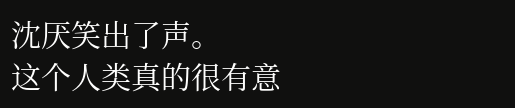沈厌笑出了声。
这个人类真的很有意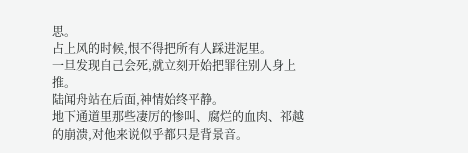思。
占上风的时候,恨不得把所有人踩进泥里。
一旦发现自己会死,就立刻开始把罪往别人身上推。
陆闻舟站在后面,神情始终平静。
地下通道里那些凄厉的惨叫、腐烂的血肉、祁越的崩溃,对他来说似乎都只是背景音。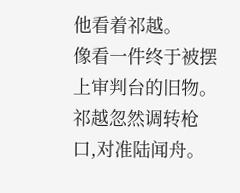他看着祁越。
像看一件终于被摆上审判台的旧物。
祁越忽然调转枪口,对准陆闻舟。